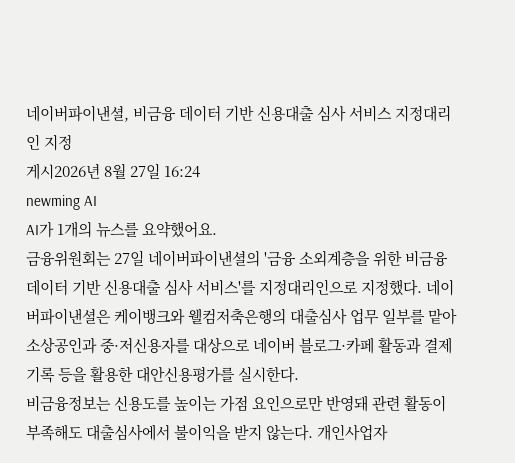네이버파이낸셜, 비금융 데이터 기반 신용대출 심사 서비스 지정대리인 지정
게시2026년 8월 27일 16:24
newming AI
AI가 1개의 뉴스를 요약했어요.
금융위원회는 27일 네이버파이낸셜의 '금융 소외계층을 위한 비금융 데이터 기반 신용대출 심사 서비스'를 지정대리인으로 지정했다. 네이버파이낸셜은 케이뱅크와 웰컴저축은행의 대출심사 업무 일부를 맡아 소상공인과 중·저신용자를 대상으로 네이버 블로그·카페 활동과 결제 기록 등을 활용한 대안신용평가를 실시한다.
비금융정보는 신용도를 높이는 가점 요인으로만 반영돼 관련 활동이 부족해도 대출심사에서 불이익을 받지 않는다. 개인사업자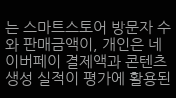는 스마트스토어 방문자 수와 판매금액이, 개인은 네이버페이 결제액과 콘텐츠 생성 실적이 평가에 활용된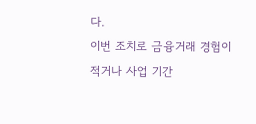다.
이번 조치로 금융거래 경험이 적거나 사업 기간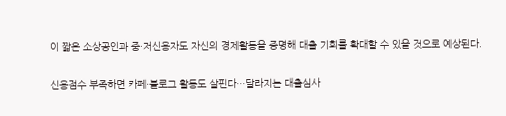이 짧은 소상공인과 중·저신용자도 자신의 경제활동을 증명해 대출 기회를 확대할 수 있을 것으로 예상된다.

신용점수 부족하면 카페·블로그 활동도 살핀다…달라지는 대출심사